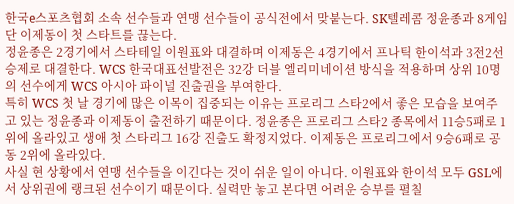한국e스포츠협회 소속 선수들과 연맹 선수들이 공식전에서 맞붙는다. SK텔레콤 정윤종과 8게임단 이제동이 첫 스타트를 끊는다.
정윤종은 2경기에서 스타테일 이원표와 대결하며 이제동은 4경기에서 프나틱 한이석과 3전2선승제로 대결한다. WCS 한국대표선발전은 32강 더블 엘리미네이션 방식을 적용하며 상위 10명의 선수에게 WCS 아시아 파이널 진출권을 부여한다.
특히 WCS 첫 날 경기에 많은 이목이 집중되는 이유는 프로리그 스타2에서 좋은 모습을 보여주고 있는 정윤종과 이제동이 출전하기 때문이다. 정윤종은 프로리그 스타2 종목에서 11승5패로 1위에 올라있고 생애 첫 스타리그 16강 진출도 확정지었다. 이제동은 프로리그에서 9승6패로 공동 2위에 올라있다.
사실 현 상황에서 연맹 선수들을 이긴다는 것이 쉬운 일이 아니다. 이원표와 한이석 모두 GSL에서 상위권에 랭크된 선수이기 때문이다. 실력만 놓고 본다면 어려운 승부를 펼칠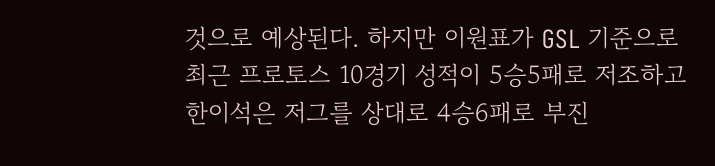것으로 예상된다. 하지만 이원표가 GSL 기준으로 최근 프로토스 10경기 성적이 5승5패로 저조하고 한이석은 저그를 상대로 4승6패로 부진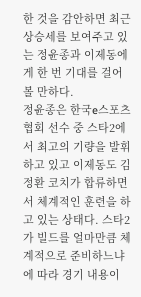한 것을 감안하면 최근 상승세를 보여주고 있는 정윤종과 이제동에게 한 번 기대를 걸어볼 만하다.
정윤종은 한국e스포츠협회 선수 중 스타2에서 최고의 기량을 발휘하고 있고 이제동도 김정환 코치가 합류하면서 체계적인 훈련을 하고 있는 상태다. 스타2가 빌드를 얼마만큼 체계적으로 준비하느냐에 따라 경기 내용이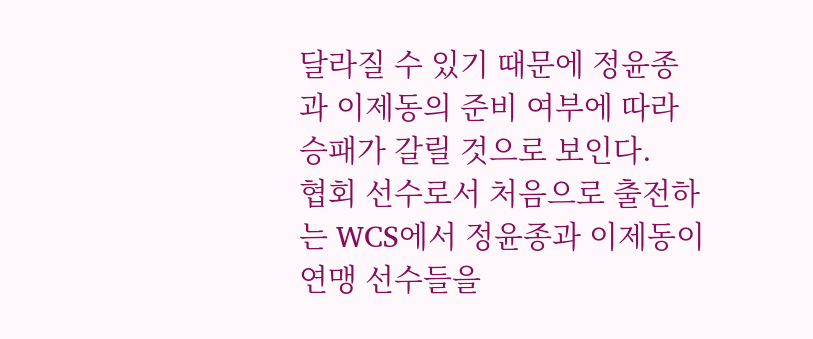달라질 수 있기 때문에 정윤종과 이제동의 준비 여부에 따라 승패가 갈릴 것으로 보인다.
협회 선수로서 처음으로 출전하는 WCS에서 정윤종과 이제동이 연맹 선수들을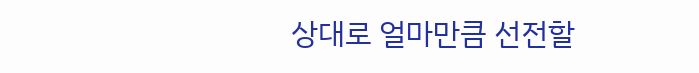상대로 얼마만큼 선전할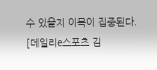수 있을지 이목이 집중된다.
[데일리e스포츠 김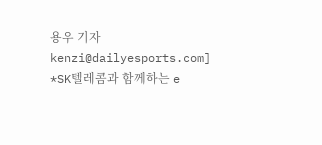용우 기자 kenzi@dailyesports.com]
*SK텔레콤과 함께하는 e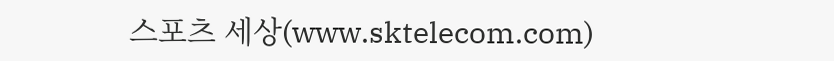스포츠 세상(www.sktelecom.com)